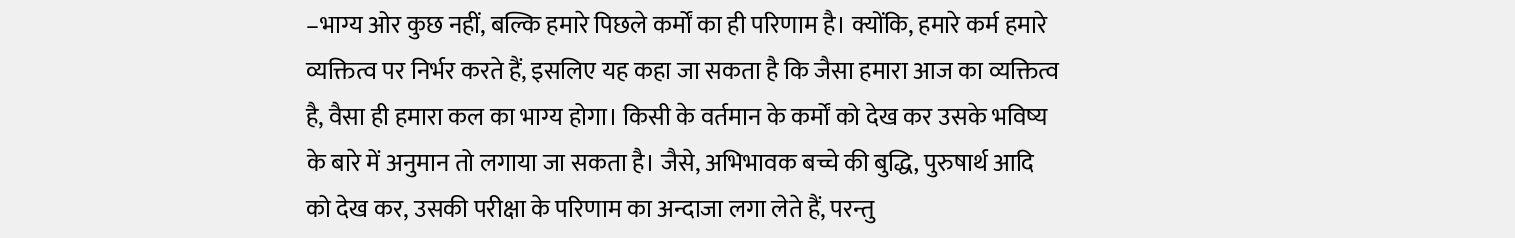–भाग्य ओर कुछ नहीं, बल्कि हमारे पिछले कर्मों का ही परिणाम है। क्योंकि, हमारे कर्म हमारे व्यक्तित्व पर निर्भर करते हैं, इसलिए यह कहा जा सकता है कि जैसा हमारा आज का व्यक्तित्व है, वैसा ही हमारा कल का भाग्य होगा। किसी के वर्तमान के कर्मों को देख कर उसके भविष्य के बारे में अनुमान तो लगाया जा सकता है। जैसे, अभिभावक बच्चे की बुद्धि‚ पुरुषार्थ आदि को देख कर, उसकी परीक्षा के परिणाम का अन्दाजा लगा लेते हैं, परन्तु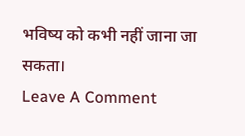भविष्य को कभी नहीं जाना जा सकता।
Leave A Comment